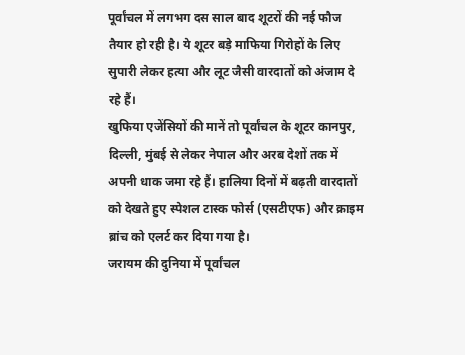पूर्वांचल में लगभग दस साल बाद शूटरों की नई फौज तैयार हो रही है। ये शूटर बड़े माफिया गिरोहों के लिए सुपारी लेकर हत्या और लूट जैसी वारदातों को अंजाम दे रहे हैं।
खुफिया एजेंसियों की मानें तो पूर्वांचल के शूटर कानपुर, दिल्ली, मुंबई से लेकर नेपाल और अरब देशों तक में अपनी धाक जमा रहे हैं। हालिया दिनों में बढ़ती वारदातों को देखते हुए स्पेशल टास्क फोर्स (एसटीएफ) और क्राइम ब्रांच को एलर्ट कर दिया गया है।
जरायम की दुनिया में पूर्वांचल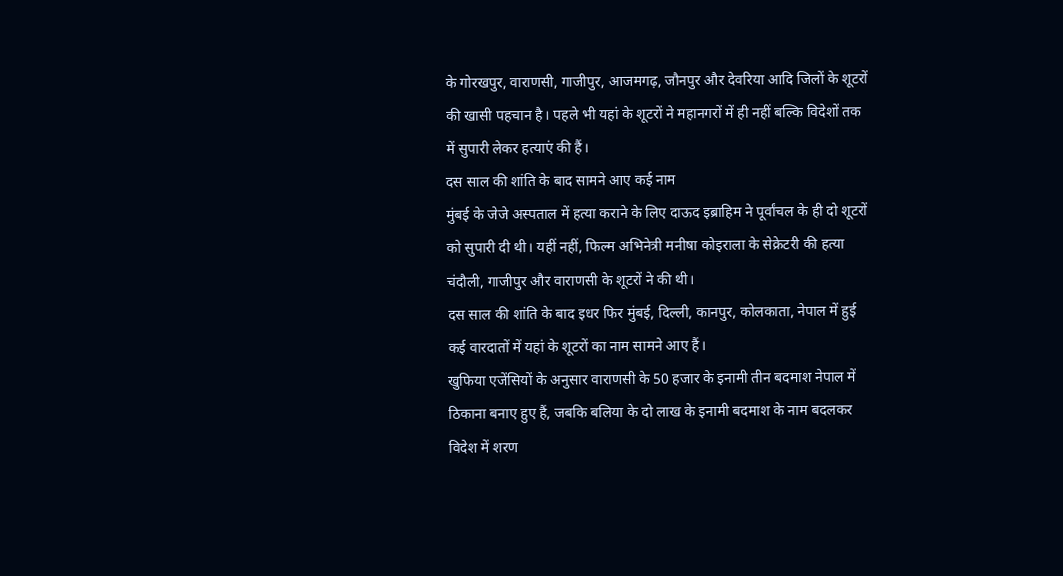के गोरखपुर, वाराणसी, गाजीपुर, आजमगढ़, जौनपुर और देवरिया आदि जिलों के शूटरों की खासी पहचान है। पहले भी यहां के शूटरों ने महानगरों में ही नहीं बल्कि विदेशों तक में सुपारी लेकर हत्याएं की हैं।
दस साल की शांति के बाद सामने आए कई नाम
मुंबई के जेजे अस्पताल में हत्या कराने के लिए दाऊद इब्राहिम ने पूर्वांचल के ही दो शूटरों को सुपारी दी थी। यहीं नहीं, फिल्म अभिनेत्री मनीषा कोइराला के सेक्रेटरी की हत्या चंदौली, गाजीपुर और वाराणसी के शूटरों ने की थी।
दस साल की शांति के बाद इधर फिर मुंबई, दिल्ली, कानपुर, कोलकाता, नेपाल में हुई कई वारदातों में यहां के शूटरों का नाम सामने आए हैं।
खुफिया एजेंसियों के अनुसार वाराणसी के 50 हजार के इनामी तीन बदमाश नेपाल में ठिकाना बनाए हुए हैं, जबकि बलिया के दो लाख के इनामी बदमाश के नाम बदलकर विदेश में शरण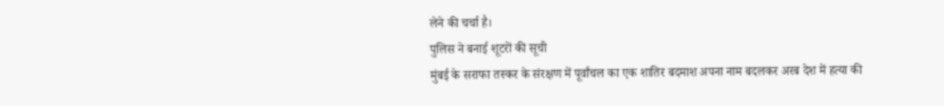लेने की चर्चा है।
पुलिस ने बनाई शूटरों की सूची
मुंबई के सराफा तस्कर के संरक्षण में पूर्वांचल का एक शातिर बदमाश अपना नाम बदलकर अरब देश में हत्या की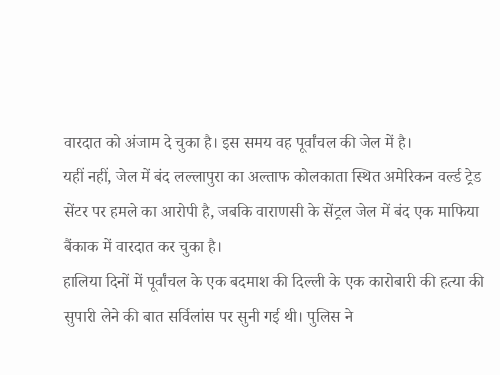वारदात को अंजाम दे चुका है। इस समय वह पूर्वांचल की जेल में है।
यहीं नहीं, जेल में बंद लल्लापुरा का अल्ताफ कोलकाता स्थित अमेरिकन वर्ल्ड ट्रेड सेंटर पर हमले का आरोपी है, जबकि वाराणसी के सेंट्रल जेल में बंद एक माफिया बैंकाक में वारदात कर चुका है।
हालिया दिनों में पूर्वांचल के एक बदमाश की दिल्ली के एक कारोबारी की हत्या की सुपारी लेने की बात सर्विलांस पर सुनी गई थी। पुलिस ने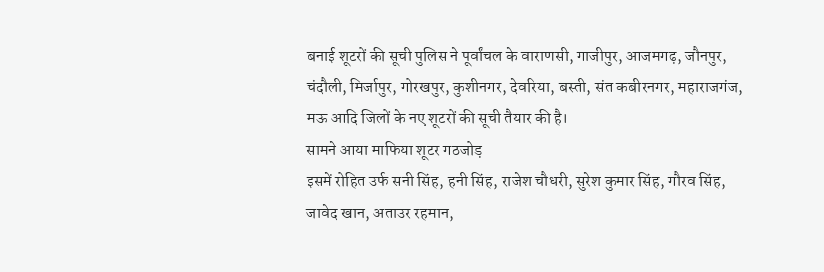बनाई शूटरों की सूची पुलिस ने पूर्वांचल के वाराणसी, गाजीपुर, आजमगढ़, जौनपुर, चंदौली, मिर्जापुर, गोरखपुर, कुशीनगर, देवरिया, बस्ती, संत कबीरनगर, महाराजगंज, मऊ आदि जिलों के नए शूटरों की सूची तैयार की है।
सामने आया माफिया शूटर गठजोड़
इसमें रोहित उर्फ सनी सिंह, हनी सिंह, राजेश चौधरी, सुरेश कुमार सिंह, गौरव सिंह, जावेद खान, अताउर रहमान,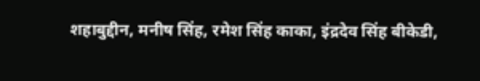शहाबुद्दीन, मनीष सिंह, रमेश सिंह काका, इंद्रदेव सिंह बीकेडी,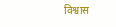विश्वास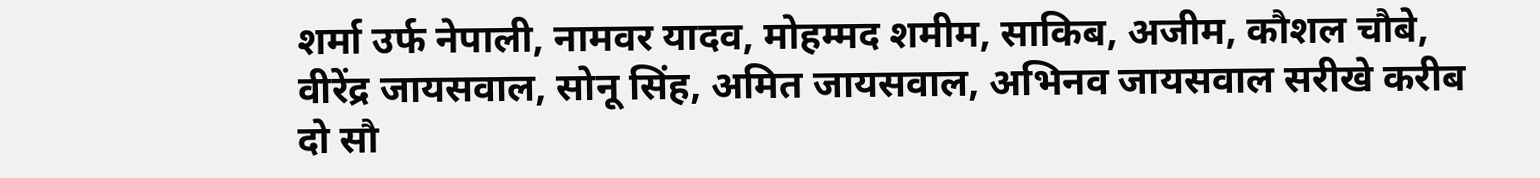शर्मा उर्फ नेपाली, नामवर यादव, मोहम्मद शमीम, साकिब, अजीम, कौशल चौबे, वीरेंद्र जायसवाल, सोनू सिंह, अमित जायसवाल, अभिनव जायसवाल सरीखे करीब दो सौ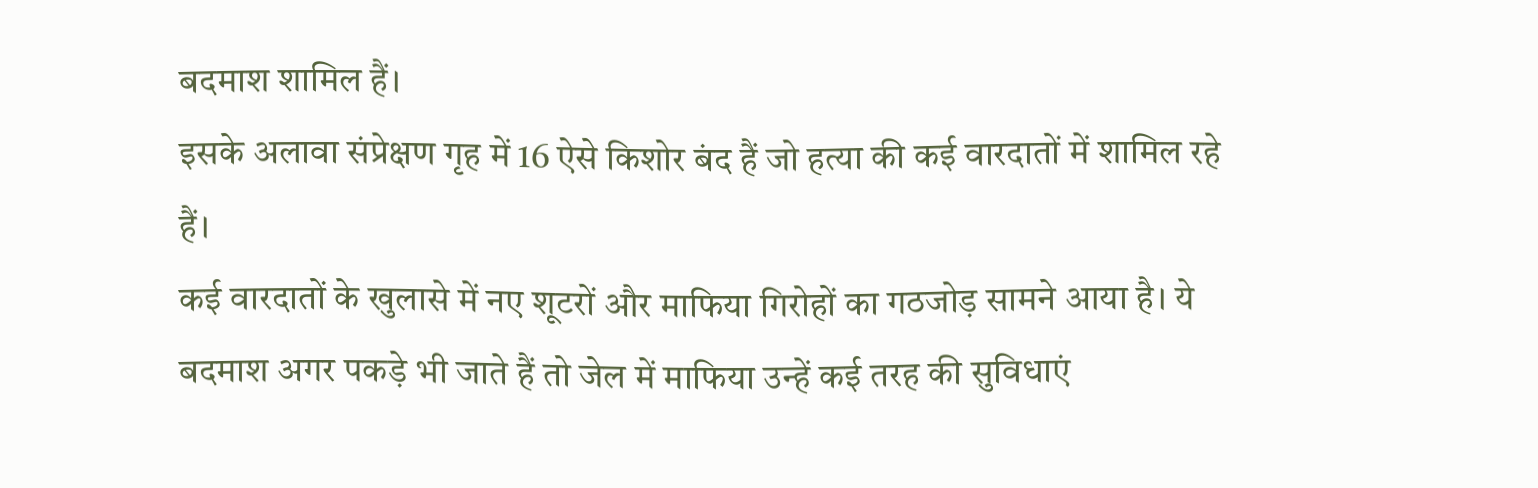बदमाश शामिल हैं।
इसके अलावा संप्रेक्षण गृह में 16 ऐसे किशोर बंद हैं जो हत्या की कई वारदातों में शामिल रहे हैं।
कई वारदातों के खुलासे में नए शूटरों और माफिया गिरोहों का गठजोड़ सामने आया है। ये बदमाश अगर पकड़े भी जाते हैं तो जेल में माफिया उन्हें कई तरह की सुविधाएं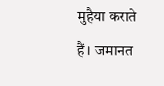मुहैया कराते हैं। जमानत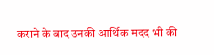कराने के बाद उनकी आर्थिक मदद भी की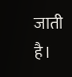जाती है।